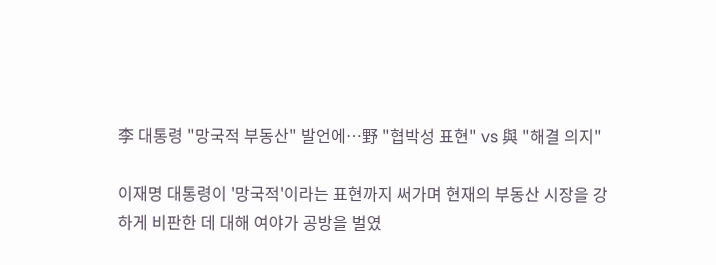李 대통령 "망국적 부동산" 발언에…野 "협박성 표현" vs 與 "해결 의지"

이재명 대통령이 '망국적'이라는 표현까지 써가며 현재의 부동산 시장을 강하게 비판한 데 대해 여야가 공방을 벌였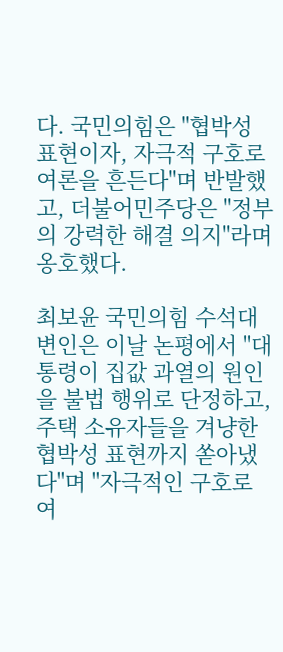다. 국민의힘은 "협박성 표현이자, 자극적 구호로 여론을 흔든다"며 반발했고, 더불어민주당은 "정부의 강력한 해결 의지"라며 옹호했다.

최보윤 국민의힘 수석대변인은 이날 논평에서 "대통령이 집값 과열의 원인을 불법 행위로 단정하고, 주택 소유자들을 겨냥한 협박성 표현까지 쏟아냈다"며 "자극적인 구호로 여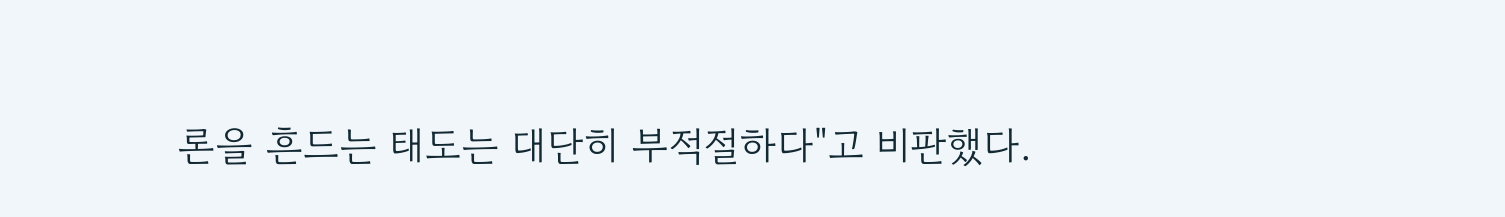론을 흔드는 태도는 대단히 부적절하다"고 비판했다.